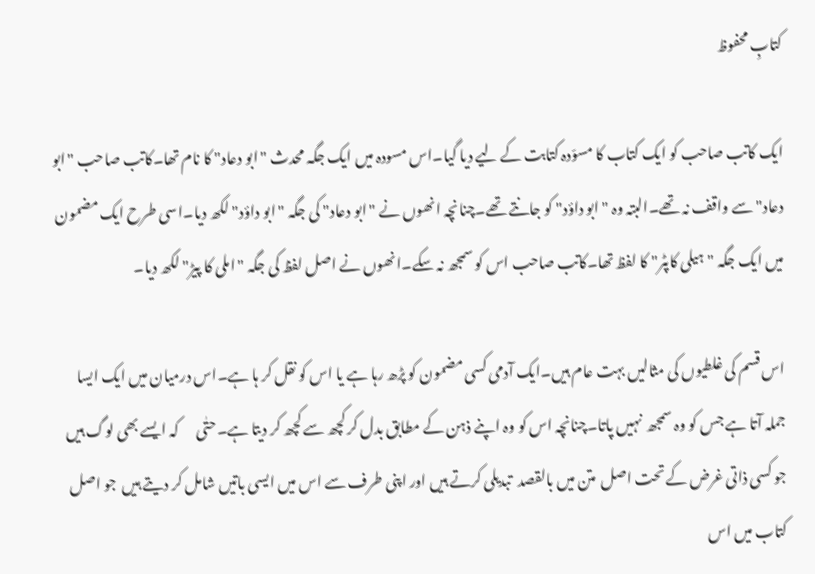کتابِ محفوظ

ایک کاتب صاحب کو ایک کتاب کا مسوّدہ کتابت کے لیے دیا گیا۔اس مسودہ میں ایک جگہ محدث "ابو دعاد" کا نام تھا۔کاتب صاحب "ابو دعاد" سے واقف نہ تھے۔البتہ وہ "ابو داؤد" کو جانتے تھے۔چنانچہ انھوں نے "ابو دعاد" کی جگہ "ابو داؤد" لکھ دیا۔اسی طرح ایک مضمون میں ایک جگہ "ہیلی کاپٹر" کا لفظ تھا۔کاتب صاحب اس کو سمجھ نہ سکے۔انھوں نے اصل لفظ کی جگہ "املی کا پیڑ" لکھ دیا۔

اس قسم کی غلطیوں کی مثالیں بہت عام ہیں۔ایک آدمی کسی مضمون کو پڑھ رہا ہے یا اس کو نقل کر ہا ہے۔اس درمیان میں ایک ایسا جملہ آتا ہے جس کو وہ سمجھ  نہیں پاتا۔چنانچہ اس کو وہ اپنے ذہن کے مطابق بدل کر کچھ سے کچھ کر دیتا ہے۔حتٰی      کہ ایسے بھی لوگ ہیں جو کسی ذاتی غرض کے تحت اصل  متن میں بالقصد  تبدیلی کرتے ہیں اور اپنی طرف سے اس میں ایسی باتیں شامل کر دیتے ہیں  جو اصل کتاب میں اس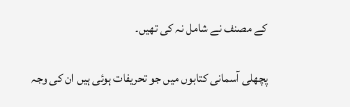کے مصنف نے شامل نہ کی تھیں۔

پچھلی آسمانی کتابوں میں جو تحریفات ہوئی ہیں ان کی وجہ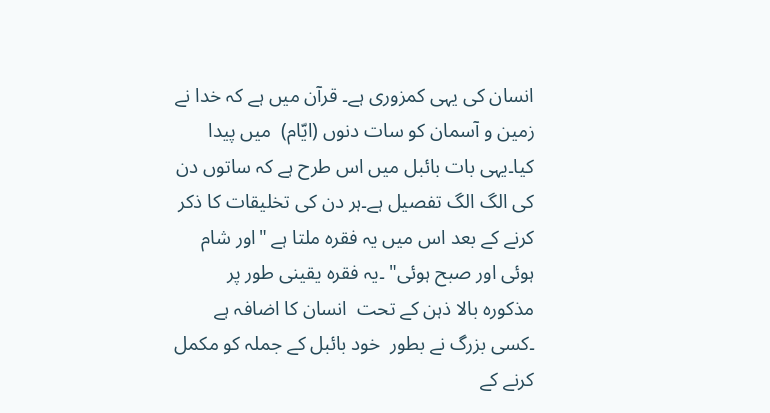انسان کی یہی کمزوری ہے۔ قرآن میں ہے کہ خدا نے زمین و آسمان کو سات دنوں (ایّام)  میں پیدا کیا۔یہی بات بائبل میں اس طرح ہے کہ ساتوں دن کی الگ الگ تفصیل ہے۔ہر دن کی تخلیقات کا ذکر کرنے کے بعد اس میں یہ فقرہ ملتا ہے "اور شام ہوئی اور صبح ہوئی" ۔یہ فقرہ یقینی طور پر مذکورہ بالا ذہن کے تحت  انسان کا اضافہ ہے ۔کسی بزرگ نے بطور  خود بائبل کے جملہ کو مکمل کرنے کے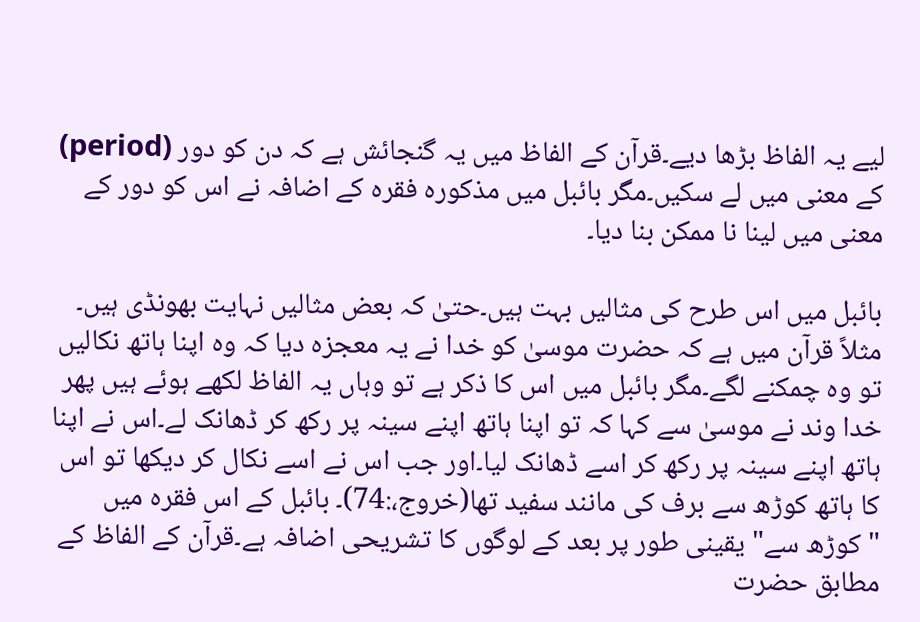لیے یہ الفاظ بڑھا دیے۔قرآن کے الفاظ میں یہ گنجائش ہے کہ دن کو دور (period) کے معنی میں لے سکیں۔مگر بائبل میں مذکورہ فقرہ کے اضافہ نے اس کو دور کے معنی میں لینا نا ممکن بنا دیا۔

بائبل میں اس طرح کی مثالیں بہت ہیں۔حتیٰ کہ بعض مثالیں نہایت بھونڈی ہیں۔ مثلاً قرآن میں ہے کہ حضرت موسیٰ کو خدا نے یہ معجزہ دیا کہ وہ اپنا ہاتھ نکالیں تو وہ چمکنے لگے۔مگر بائبل میں اس کا ذکر ہے تو وہاں یہ الفاظ لکھے ہوئے ہیں پھر خدا وند نے موسیٰ سے کہا کہ تو اپنا ہاتھ اپنے سینہ پر رکھ کر ڈھانک لے۔اس نے اپنا ہاتھ اپنے سینہ پر رکھ کر اسے ڈھانک لیا۔اور جب اس نے اسے نکال کر دیکھا تو اس کا ہاتھ کوڑھ سے برف کی مانند سفید تھا(خروج،:74)۔ بائبل کے اس فقرہ میں "کوڑھ سے" یقینی طور پر بعد کے لوگوں کا تشریحی اضافہ ہے۔قرآن کے الفاظ کے مطابق حضرت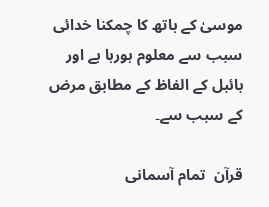موسیٰ کے ہاتھ کا چمکنا خدائی سبب سے معلوم ہورہا ہے اور بائبل کے الفاظ کے مطابق مرض کے سبب سے۔

قرآن  تمام آسمانی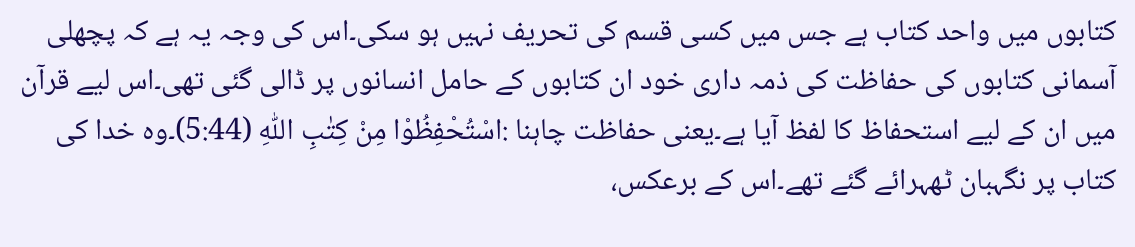کتابوں میں واحد کتاب ہے جس میں کسی قسم کی تحریف نہیں ہو سکی۔اس کی وجہ یہ ہے کہ پچھلی آسمانی کتابوں کی حفاظت کی ذمہ داری خود ان کتابوں کے حامل انسانوں پر ڈالی گئی تھی۔اس لیے قرآن میں ان کے لیے استحفاظ کا لفظ آیا ہے۔یعنی حفاظت چاہنا :اسْتُحْفِظُوْا مِنْ كِتٰبِ اللّٰهِ (5:44)۔وہ خدا کی کتاب پر نگہبان ٹھہرائے گئے تھے۔اس کے برعکس،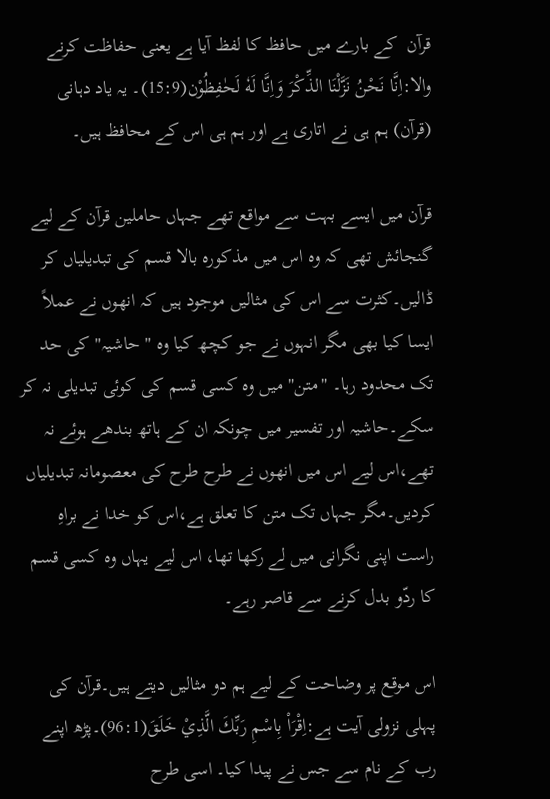قرآن  کے بارے میں حافظ کا لفظ آیا ہے یعنی حفاظت کرنے والا:اِنَّا نَحْنُ نَزَّلْنَا الذِّكْرَ وَاِنَّا لَهٗ لَحٰفِظُوْن(15:9)۔ یہ یاد دہانی (قرآن) ہم ہی نے اتاری ہے اور ہم ہی اس کے محافظ ہیں۔

قرآن میں ایسے بہت سے مواقع تھے جہاں حاملین قرآن کے لیے گنجائش تھی کہ وہ اس میں مذکورہ بالا قسم کی تبدیلیاں کر ڈالیں۔کثرت سے اس کی مثالیں موجود ہیں کہ انھوں نے عملاً ایسا کیا بھی مگر انہوں نے جو کچھ کیا وہ " حاشیہ" کی حد تک محدود رہا۔ "متن" میں وہ کسی قسم کی کوئی تبدیلی نہ کر سکے۔حاشیہ اور تفسیر میں چونکہ ان کے ہاتھ بندھے ہوئے نہ تھے،اس لیے اس میں انھوں نے طرح طرح کی معصومانہ تبدیلیاں کردیں۔مگر جہاں تک متن کا تعلق ہے،اس کو خدا نے براہِ راست اپنی نگرانی میں لے رکھا تھا، اس لیے یہاں وہ کسی قسم کا ردّو بدل کرنے سے قاصر رہے۔

اس موقع پر وضاحت کے لیے ہم دو مثالیں دیتے ہیں۔قرآن کی پہلی نزولی آیت ہے:اِقْرَاْ بِاسْمِ رَبِّكَ الَّذِيْ خَلَقَ(96:1)۔پڑھ اپنے رب کے نام سے جس نے پیدا کیا۔ اسی طرح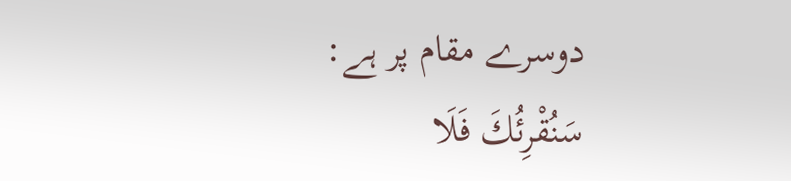دوسرے مقام پر ہے:  سَنُقْرِئُكَ فَلَا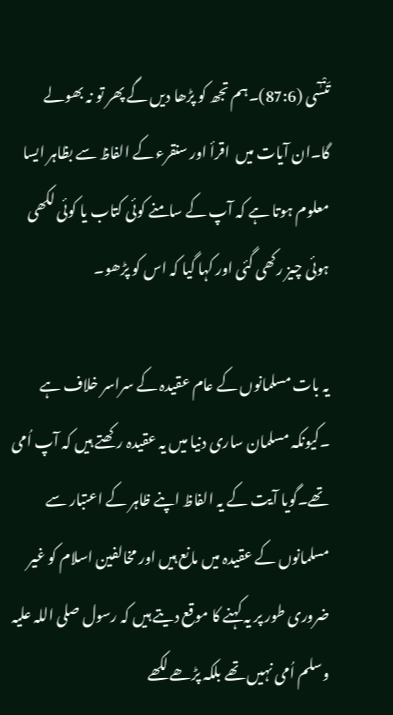تَنْسٰٓى (87:6)۔ہم تجھ کو پڑھا دیں گے پھر تو نہ بھولے گا۔ان آیات میں  اقرأ اور سنقرء کے الفاظ سے بظاہر ایسا معلوم ہوتا ہے کہ آپ کے سامنے کوئی کتاب یا کوئی لکھی ہوئی چیز رکھی گئی اور کہا گیا کہ اس کو پڑھو۔

یہ بات مسلمانوں کے عام عقیدہ کے سراسر خلاف ہے ۔کیونکہ مسلمان ساری دنیا میں یہ عقیدہ رکھتے ہیں کہ آپ اُمی تھے۔گویا آیت کے یہ الفاظ اپنے ظاہر کے اعتبار سے مسلمانوں کے عقیدہ میں مانع ہیں اور مخالفین اسلام کو غیر ضروری طور پر یہ کہنے کا موقع دیتے ہیں کہ رسول صلی اللہ علیہ وسلم اُمی نہیں تھے بلکہ پڑھے لکھے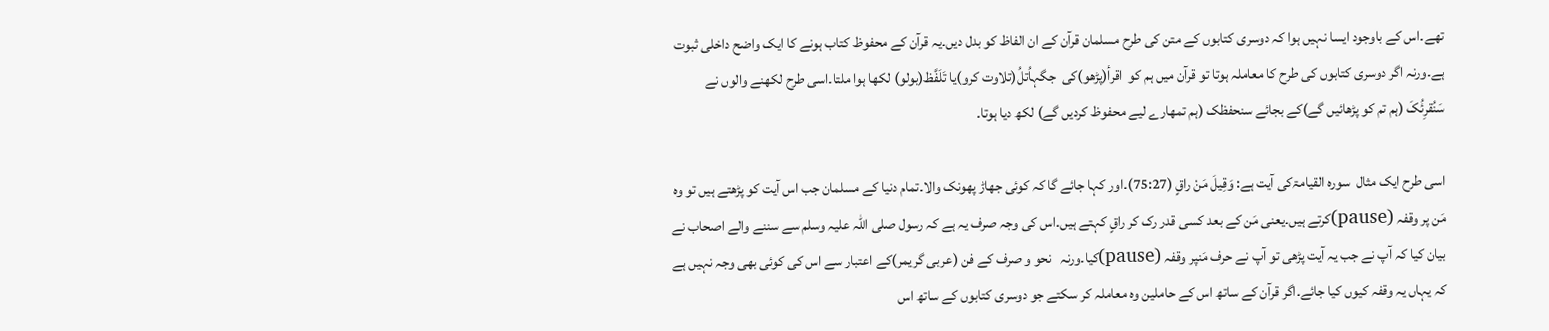تھے۔اس کے باوجود ایسا نہیں ہوا کہ دوسری کتابوں کے متن کی طرح مسلمان قرآن کے ان الفاظ کو بدل دیں۔یہ قرآن کے محفوظ کتاب ہونے کا ایک واضح داخلی ثبوت ہے۔ورنہ اگر دوسری کتابوں کی طرح کا معاملہ ہوتا تو قرآن میں ہم کو  اقرأ(پڑھو)کی  جگہاُتلُ(تلاوت کرو)یا تَلَفَّظ(بولو) لکھا ہوا ملتا۔اسی طرح لکھنے والوں نے  سَنُقرِئُکَ (ہم تم کو پڑھائیں گے)کے بجائے سنحفظک (ہم تمھارے لیے محفوظ کردیں گے) لکھ دیا ہوتا۔

اسی طرح ایک مثال  سورہ القیامۃکی آیت ہے: وَقِيلَ ‌مَنْ ‌راقٍ (75:27)۔اور کہا جائے گا کہ کوئی جھاڑ پھونک والا۔تمام دنیا کے مسلمان جب اس آیت کو پڑھتے ہیں تو وہ مَن پر وقفہ (pause)کرتے ہیں۔یعنی مَن کے بعد کسی قدر رک کر راقٍ کہتے ہیں۔اس کی وجہ صرف یہ ہے کہ رسول صلی اللہ علیہ وسلم سے سننے والے اصحاب نے بیان کیا کہ آپ نے جب یہ آیت پڑھی تو آپ نے حرف مَنپر وقفہ (pause)کیا۔ورنہ   نحو و صرف کے فن (عربی گریمر)کے اعتبار سے اس کی کوئی بھی وجہ نہیں ہے کہ یہاں یہ وقفہ کیوں کیا جائے۔اگر قرآن کے ساتھ اس کے حاملین وہ معاملہ کر سکتے جو دوسری کتابوں کے ساتھ اس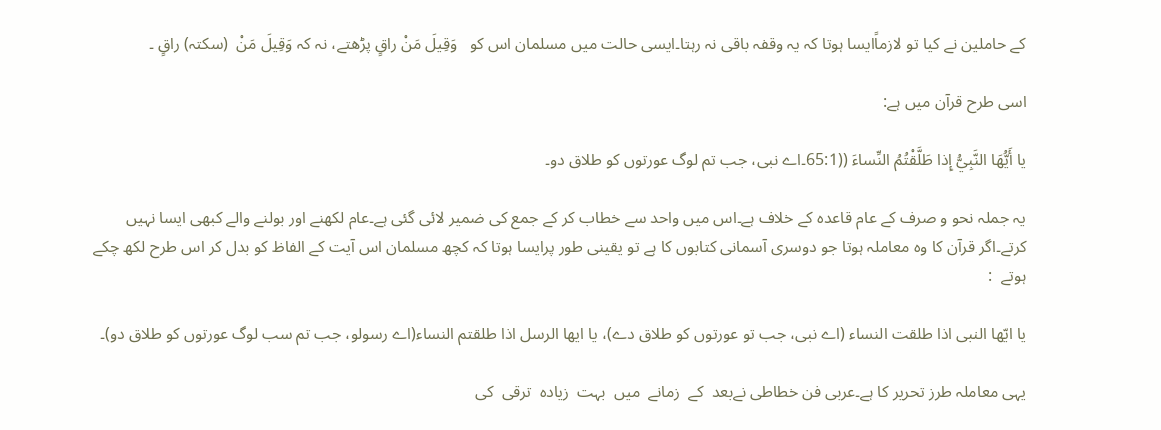کے حاملین نے کیا تو لازماًایسا ہوتا کہ یہ وقفہ باقی نہ رہتا۔ایسی حالت میں مسلمان اس کو   وَقِيلَ ‌مَنْ ‌راقٍ پڑھتے، نہ کہ وَقِيلَ ‌مَنْ ‌ (سکتہ) راقٍ ۔

اسی طرح قرآن میں ہے:

يا أَيُّهَا النَّبِيُّ إِذا طَلَّقْتُمُ النِّساءَ ((65:1۔اے نبی، جب تم لوگ عورتوں کو طلاق دو۔

یہ جملہ نحو و صرف کے عام قاعدہ کے خلاف ہے۔اس میں واحد سے خطاب کر کے جمع کی ضمیر لائی گئی ہے۔عام لکھنے اور بولنے والے کبھی ایسا نہیں کرتے۔اگر قرآن کا وہ معاملہ ہوتا جو دوسری آسمانی کتابوں کا ہے تو یقینی طور پرایسا ہوتا کہ کچھ مسلمان اس آیت کے الفاظ کو بدل کر اس طرح لکھ چکے ہوتے  :

یا ایّھا النبی اذا طلقت النساء (اے نبی، جب تو عورتوں کو طلاق دے)، یا ایھا الرسل اذا طلقتم النساء(اے رسولو، جب تم سب لوگ عورتوں کو طلاق دو)۔

یہی معاملہ طرز تحریر کا ہے۔عربی فن خطاطی نےبعد  کے  زمانے  میں  بہت  زیادہ  ترقی  کی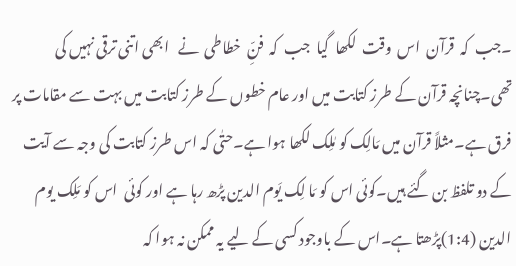۔جب  کہ  قرآن  اس  وقت  لکھا  گیا  جب  کہ  فنِّ  خطاطی  نے   ابھی اتنی ترقی نہیں کی تھی۔چنانچہ قرآن کے طرز کتابت میں اور عام خطوں کے طرز کتابت میں بہت سے مقامات پر فرق ہے۔مثلاً قرآن میں مَالِک کو مٰلِک لکھا ہوا ہے۔حتٰی کہ اس طرز کتابت کی وجہ سے آیت کے دو تلفظ بن گئے ہیں۔کوئی اس کو مَا لِک یَوم الدین پڑھ رہا ہے اور کوئی  اس کو مَلِک یوم الدین (1:4)پڑھتا ہے۔اس کے باوجود کسی کے لیے یہ ممکن نہ ہوا کہ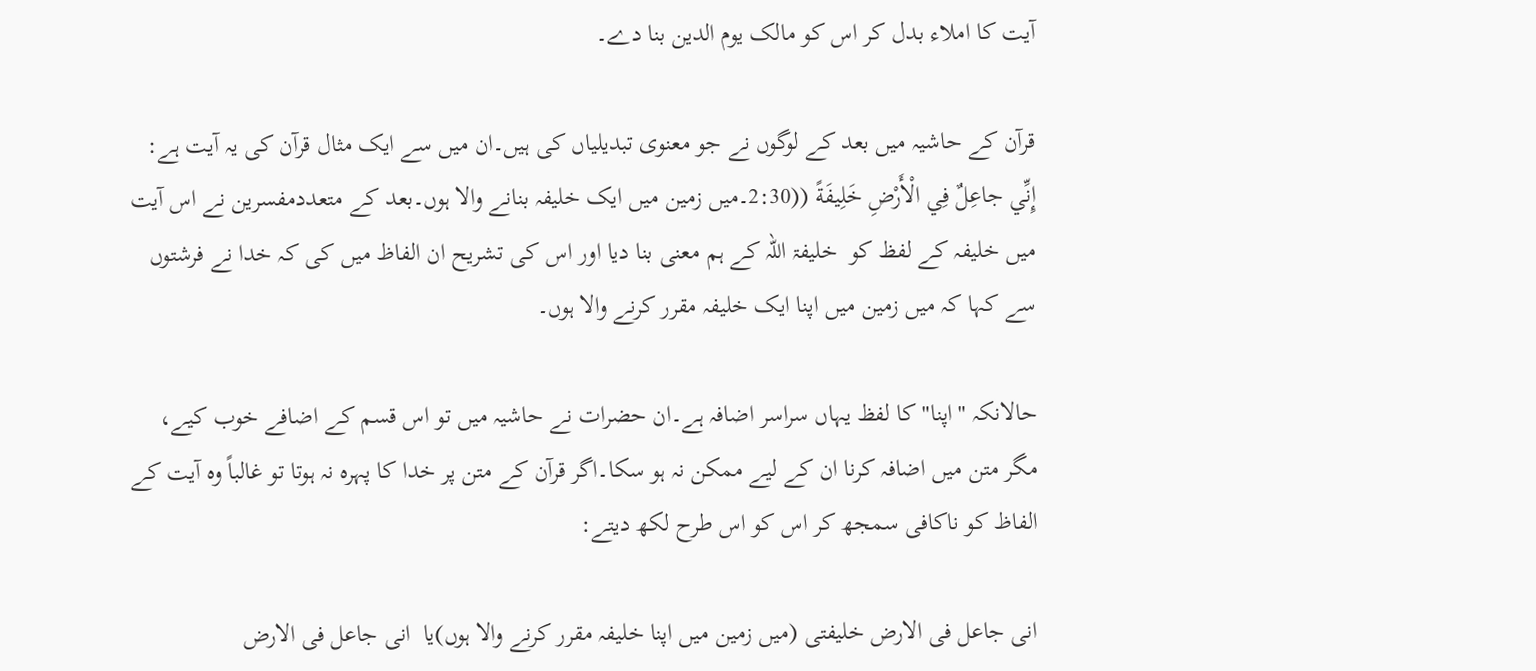آیت کا املاء بدل کر اس کو مالک یوم الدین بنا دے۔

قرآن کے حاشیہ میں بعد کے لوگوں نے جو معنوی تبدیلیاں کی ہیں۔ان میں سے ایک مثال قرآن کی یہ آیت ہے: إِنِّي جاعِلٌ فِي الْأَرْضِ خَلِيفَةً ((2:30۔میں زمین میں ایک خلیفہ بنانے والا ہوں۔بعد کے متعددمفسرین نے اس آیت میں خلیفہ کے لفظ کو  خلیفۃ اللہ کے ہم معنی بنا دیا اور اس کی تشریح ان الفاظ میں کی کہ خدا نے فرشتوں سے کہا کہ میں زمین میں اپنا ایک خلیفہ مقرر کرنے والا ہوں۔

حالانکہ "اپنا" کا لفظ یہاں سراسر اضافہ ہے۔ان حضرات نے حاشیہ میں تو اس قسم کے اضافے خوب کیے، مگر متن میں اضافہ کرنا ان کے لیے ممکن نہ ہو سکا۔اگر قرآن کے متن پر خدا کا پہرہ نہ ہوتا تو غالباً وہ آیت کے الفاظ کو ناکافی سمجھ کر اس کو اس طرح لکھ دیتے:

انی جاعل فی الارض خلیفتی (میں زمین میں اپنا خلیفہ مقرر کرنے والا ہوں)یا  انی جاعل فی الارض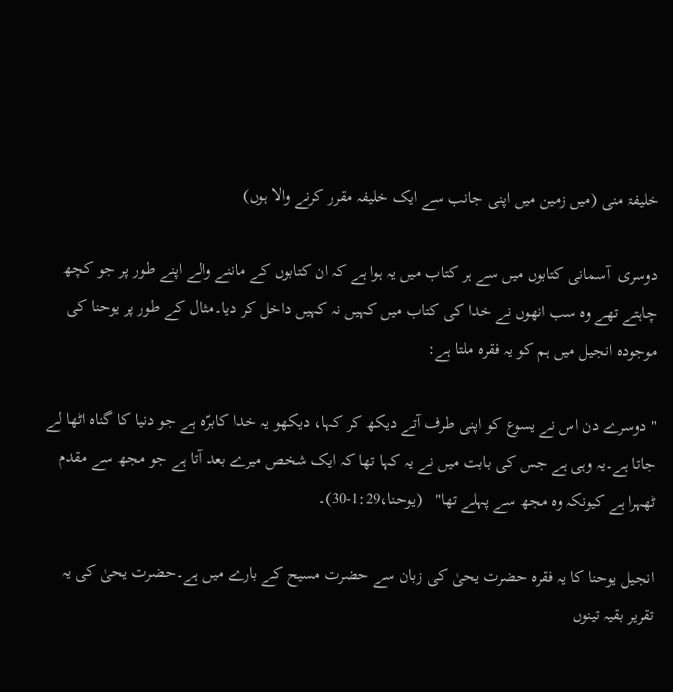خلیفۃ منی (میں زمین میں اپنی جانب سے ایک خلیفہ مقرر کرنے والا ہوں)

دوسری  آسمانی کتابوں میں سے ہر کتاب میں یہ ہوا ہے کہ ان کتابوں کے ماننے والے اپنے طور پر جو کچھ چاہتے تھے وہ سب انھوں نے خدا کی کتاب میں کہیں نہ کہیں داخل کر دیا۔مثال کے طور پر یوحنا کی موجودہ انجیل میں ہم کو یہ فقرہ ملتا ہے:

" دوسرے دن اس نے یسوع کو اپنی طرف آتے دیکھ کر کہا، دیکھو یہ خدا کابرّہ ہے جو دنیا کا گناہ اٹھا لے جاتا ہے۔یہ وہی ہے جس کی بابت میں نے یہ کہا تھا کہ ایک شخص میرے بعد آتا ہے جو مجھ سے مقدم ٹھہرا ہے کیونکہ وہ مجھ سے پہلے تھا"   (یوحنا،1:29-30)۔

انجیل یوحنا کا یہ فقرہ حضرت یحیٰ کی زبان سے حضرت مسیح کے بارے میں ہے۔حضرت یحیٰ کی یہ تقریر بقیہ تینوں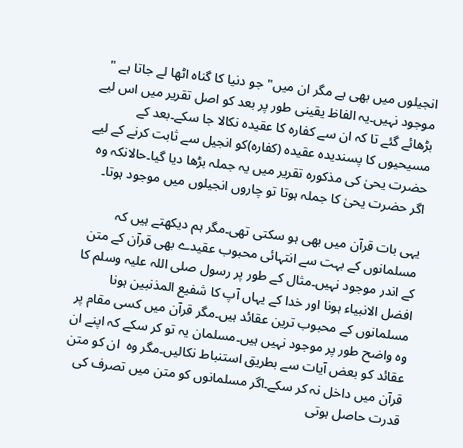انجیلوں میں بھی ہے مگر ان میں" جو دنیا کا گناہ اٹھا لے جاتا ہے " موجود نہیں۔یہ الفاظ یقینی طور پر بعد کو اصل تقریر میں اس لیے بڑھائے گئے تا کہ ان سے کفارہ کا عقیدہ نکالا جا سکے۔بعد کے مسیحیوں کا پسندیدہ عقیدہ (کفارہ)کو انجیل سے ثابت کرنے کے لیے حضرت یحیٰ کی مذکورہ تقریر میں یہ جملہ بڑھا دیا گیا۔حالانکہ وہ اگر حضرت یحیٰ کا جملہ ہوتا تو چاروں انجیلوں میں موجود ہوتا۔

یہی بات قرآن میں بھی ہو سکتی تھی۔مگر ہم دیکھتے ہیں کہ مسلمانوں کے بہت سے انتہائی محبوب عقیدے بھی قرآن کے متن کے اندر موجود نہیں۔مثال کے طور پر رسول صلی اللہ علیہ وسلم کا افضل الانبیاء ہونا اور خدا کے یہاں آپ کا شفیع المذنبین ہونا مسلمانوں کے محبوب ترین عقائد ہیں۔مگر قرآن میں کسی مقام پر وہ واضح طور پر موجود نہیں ہیں۔مسلمان یہ تو کر سکے کہ اپنے ان عقائد کو بعض آیات سے بطریق استنباط نکالیں۔مگر وہ  ان کو متن قرآن میں داخل نہ کر سکے۔اگر مسلمانوں کو متن میں تصرف کی قدرت حاصل ہوتی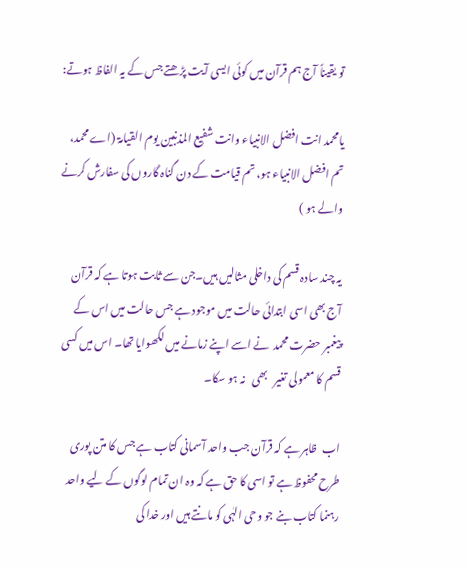تو یقیناً آج ہم قرآن میں کوئی ایسی آیت پڑھتے جس کے یہ الفاظ ہوتے:

یامحمد انت افضل الانبیاء وانت شفیع المذنبین یوم القیامۃ (اے محمد، تم افضل الانبیاء ہو، تم قیامت کے دن گناہ گاروں کی سفارش کرنے والے ہو )

یہ چند سادہ قسم کی داخلی مثالیں ہیں۔جن سے ثابت ہوتا ہے کہ قرآن آج بھی اسی ابتدائی حالت میں موجود ہے جس حالت میں اس کے پیغمبر حضرت محمد  نے اسے اپنے زمانے میں لکھوایا تھا۔ اس میں کسی قسم کا معمولی تغیر   بھی   نہ ہو سکا۔

اب  ظاہر ہے کہ قرآن جب واحد آسمانی کتاب ہے جس کا متن پوری طرح محفوظ ہے تو اسی کا حق ہے کہ وہ ان تمام لوگوں کے لیے واحد رہنما کتاب بنے جو وحی الہٰی کو مانتے ہیں اور خدا کی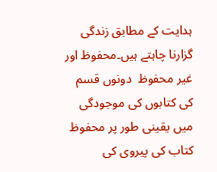ہدایت کے مطابق زندگی گزارنا چاہتے ہیں۔محفوظ اور غیر محفوظ  دونوں قسم کی کتابوں کی موجودگی میں یقینی طور پر محفوظ کتاب کی پیروی کی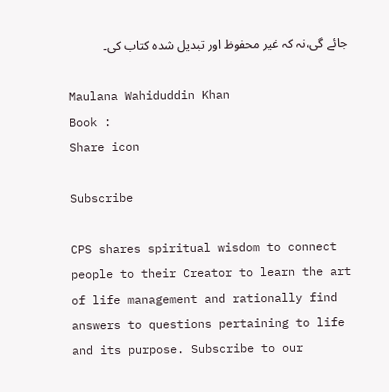جائے گی،نہ کہ غیر محفوظ اور تبدیل شدہ کتاب کی۔

Maulana Wahiduddin Khan
Book :
Share icon

Subscribe

CPS shares spiritual wisdom to connect people to their Creator to learn the art of life management and rationally find answers to questions pertaining to life and its purpose. Subscribe to our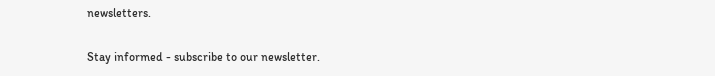newsletters.

Stay informed - subscribe to our newsletter.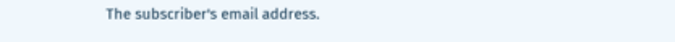The subscriber's email address.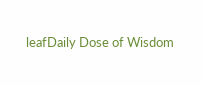leafDaily Dose of Wisdom